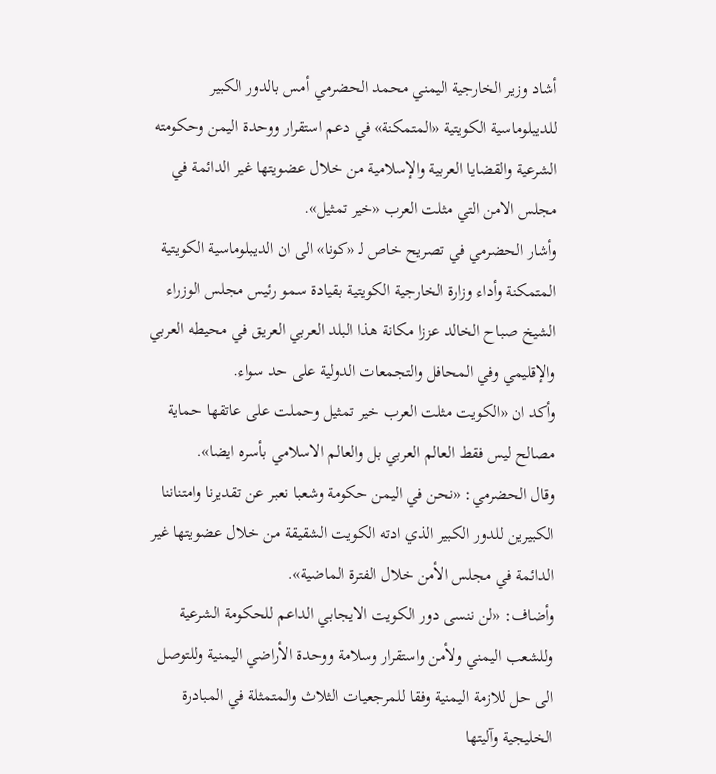أشاد وزير الخارجية اليمني محمد الحضرمي أمس بالدور الكبير للديبلوماسية الكويتية «المتمكنة» في دعم استقرار ووحدة اليمن وحكومته الشرعية والقضايا العربية والإسلامية من خلال عضويتها غير الدائمة في مجلس الامن التي مثلت العرب «خير تمثيل».
وأشار الحضرمي في تصريح خاص لـ «كونا» الى ان الديبلوماسية الكويتية المتمكنة وأداء وزارة الخارجية الكويتية بقيادة سمو رئيس مجلس الوزراء الشيخ صباح الخالد عززا مكانة هذا البلد العربي العريق في محيطه العربي والإقليمي وفي المحافل والتجمعات الدولية على حد سواء.
وأكد ان «الكويت مثلت العرب خير تمثيل وحملت على عاتقها حماية مصالح ليس فقط العالم العربي بل والعالم الاسلامي بأسره ايضا».
وقال الحضرمي: «نحن في اليمن حكومة وشعبا نعبر عن تقديرنا وامتناننا الكبيرين للدور الكبير الذي ادته الكويت الشقيقة من خلال عضويتها غير الدائمة في مجلس الأمن خلال الفترة الماضية».
وأضاف: «لن ننسى دور الكويت الايجابي الداعم للحكومة الشرعية وللشعب اليمني ولأمن واستقرار وسلامة ووحدة الأراضي اليمنية وللتوصل الى حل للازمة اليمنية وفقا للمرجعيات الثلاث والمتمثلة في المبادرة الخليجية وآليتها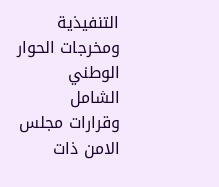التنفيذية ومخرجات الحوار الوطني الشامل وقرارات مجلس الامن ذات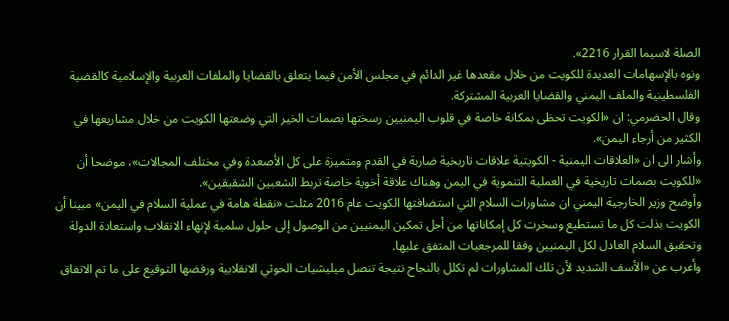الصلة لاسيما القرار 2216».
ونوه بالإسهامات العديدة للكويت من خلال مقعدها غير الدائم في مجلس الأمن فيما يتعلق بالقضايا والملفات العربية والإسلامية كالقضية الفلسطينية والملف اليمني والقضايا العربية المشتركة.
وقال الحضرمي: ان «الكويت تحظى بمكانة خاصة في قلوب اليمنيين رسختها بصمات الخير التي وضعتها الكويت من خلال مشاريعها في الكثير من أرجاء اليمن».
وأشار الى ان «العلاقات اليمنية - الكويتية علاقات تاريخية ضاربة في القدم ومتميزة على كل الأصعدة وفي مختلف المجالات»، موضحا أن «للكويت بصمات تاريخية في العملية التنموية في اليمن وهناك علاقة أخوية خاصة تربط الشعبين الشقيقين».
وأوضح وزير الخارجية اليمني ان مشاورات السلام التي استضافتها الكويت عام 2016 مثلت «نقطة هامة في عملية السلام في اليمن» مبينا أن الكويت بذلت كل ما تستطيع وسخرت كل إمكاناتها من أجل تمكين اليمنيين من الوصول إلى حلول سلمية لإنهاء الانقلاب واستعادة الدولة وتحقيق السلام العادل لكل اليمنيين وفقا للمرجعيات المتفق عليها.
وأعرب عن «الأسف الشديد لأن تلك المشاورات لم تكلل بالنجاح نتيجة تنصل ميليشيات الحوثي الانقلابية ورفضها التوقيع على ما تم الاتفاق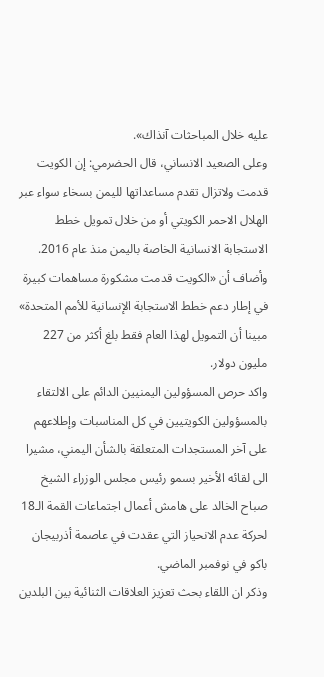عليه خلال المباحثات آنذاك».
وعلى الصعيد الانساني، قال الحضرمي: إن الكويت قدمت ولاتزال تقدم مساعداتها لليمن بسخاء سواء عبر الهلال الاحمر الكويتي أو من خلال تمويل خطط الاستجابة الانسانية الخاصة باليمن منذ عام 2016.
وأضاف أن «الكويت قدمت مشكورة مساهمات كبيرة في إطار دعم خطط الاستجابة الإنسانية للأمم المتحدة» مبينا أن التمويل لهذا العام فقط بلغ أكثر من 227 مليون دولار.
واكد حرص المسؤولين اليمنيين الدائم على الالتقاء بالمسؤولين الكويتيين في كل المناسبات وإطلاعهم على آخر المستجدات المتعلقة بالشأن اليمني، مشيرا الى لقائه الأخير بسمو رئيس مجلس الوزراء الشيخ صباح الخالد على هامش أعمال اجتماعات القمة الـ18 لحركة عدم الانحياز التي عقدت في عاصمة أذربيجان باكو في نوفمبر الماضي.
وذكر ان اللقاء بحث تعزيز العلاقات الثنائية بين البلدين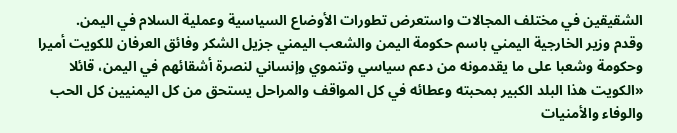الشقيقين في مختلف المجالات واستعرض تطورات الأوضاع السياسية وعملية السلام في اليمن.
وقدم وزير الخارجية اليمني باسم حكومة اليمن والشعب اليمني جزيل الشكر وفائق العرفان للكويت أميرا وحكومة وشعبا على ما يقدمونه من دعم سياسي وتنموي وإنساني لنصرة أشقائهم في اليمن، قائلا «الكويت هذا البلد الكبير بمحبته وعطائه في كل المواقف والمراحل يستحق من كل اليمنيين كل الحب والوفاء والأمنيات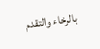بالرخاء والتقدم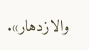والازدهار».